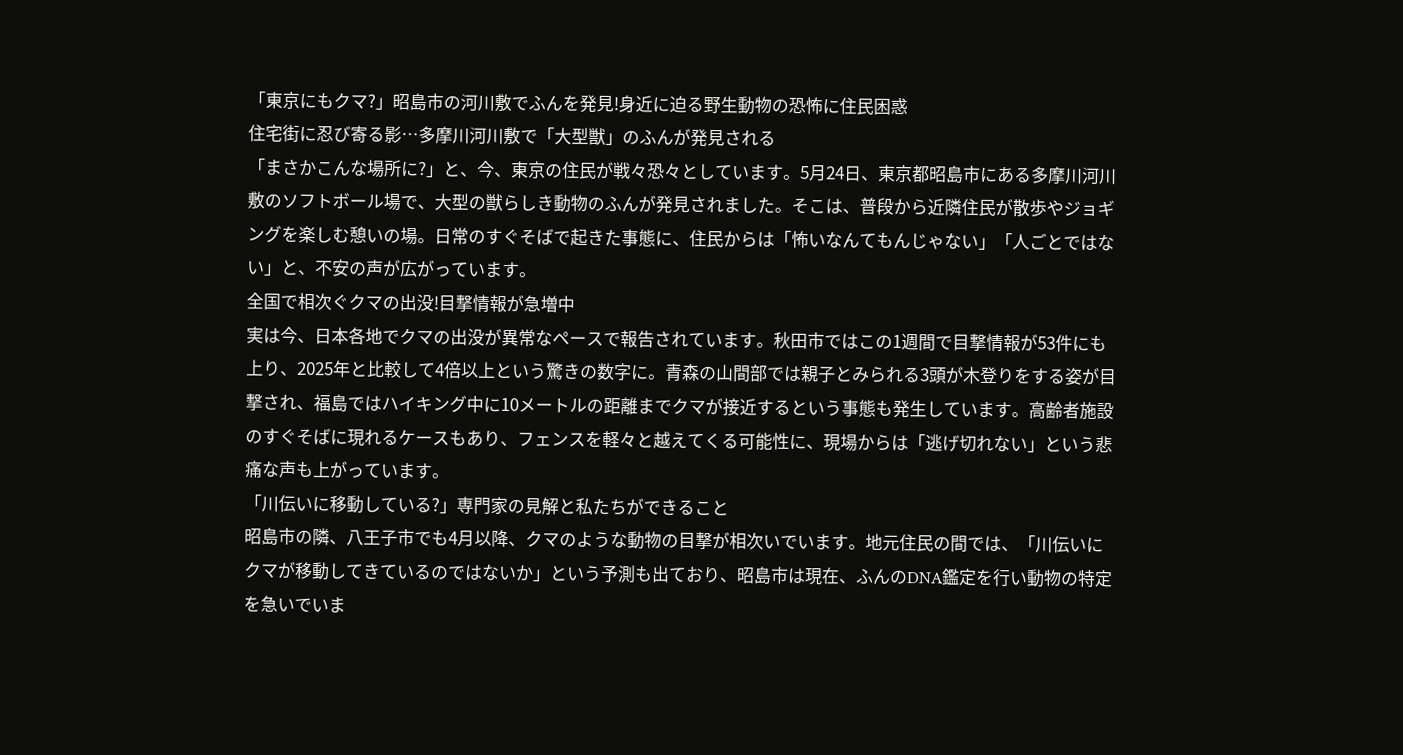「東京にもクマ?」昭島市の河川敷でふんを発見!身近に迫る野生動物の恐怖に住民困惑
住宅街に忍び寄る影…多摩川河川敷で「大型獣」のふんが発見される
「まさかこんな場所に?」と、今、東京の住民が戦々恐々としています。5月24日、東京都昭島市にある多摩川河川敷のソフトボール場で、大型の獣らしき動物のふんが発見されました。そこは、普段から近隣住民が散歩やジョギングを楽しむ憩いの場。日常のすぐそばで起きた事態に、住民からは「怖いなんてもんじゃない」「人ごとではない」と、不安の声が広がっています。
全国で相次ぐクマの出没!目撃情報が急増中
実は今、日本各地でクマの出没が異常なペースで報告されています。秋田市ではこの1週間で目撃情報が53件にも上り、2025年と比較して4倍以上という驚きの数字に。青森の山間部では親子とみられる3頭が木登りをする姿が目撃され、福島ではハイキング中に10メートルの距離までクマが接近するという事態も発生しています。高齢者施設のすぐそばに現れるケースもあり、フェンスを軽々と越えてくる可能性に、現場からは「逃げ切れない」という悲痛な声も上がっています。
「川伝いに移動している?」専門家の見解と私たちができること
昭島市の隣、八王子市でも4月以降、クマのような動物の目撃が相次いでいます。地元住民の間では、「川伝いにクマが移動してきているのではないか」という予測も出ており、昭島市は現在、ふんのDNA鑑定を行い動物の特定を急いでいま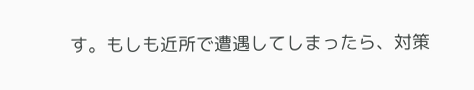す。もしも近所で遭遇してしまったら、対策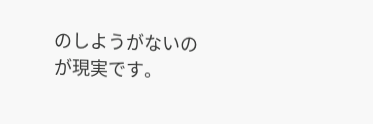のしようがないのが現実です。